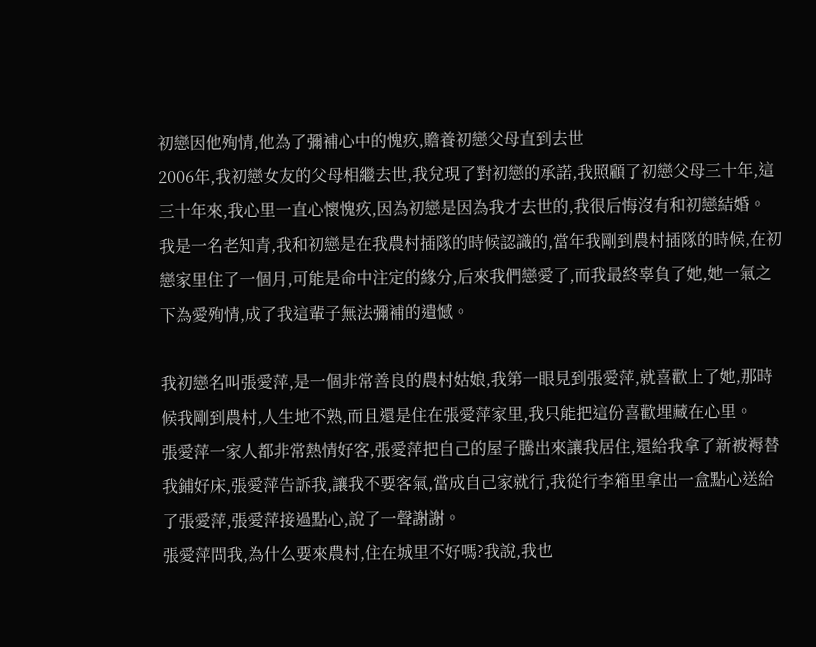初戀因他殉情,他為了彌補心中的愧疚,贍養初戀父母直到去世
2006年,我初戀女友的父母相繼去世,我兌現了對初戀的承諾,我照顧了初戀父母三十年,這三十年來,我心里一直心懷愧疚,因為初戀是因為我才去世的,我很后悔沒有和初戀結婚。
我是一名老知青,我和初戀是在我農村插隊的時候認識的,當年我剛到農村插隊的時候,在初戀家里住了一個月,可能是命中注定的緣分,后來我們戀愛了,而我最終辜負了她,她一氣之下為愛殉情,成了我這輩子無法彌補的遺憾。

我初戀名叫張愛萍,是一個非常善良的農村姑娘,我第一眼見到張愛萍,就喜歡上了她,那時候我剛到農村,人生地不熟,而且還是住在張愛萍家里,我只能把這份喜歡埋藏在心里。
張愛萍一家人都非常熱情好客,張愛萍把自己的屋子騰出來讓我居住,還給我拿了新被褥替我鋪好床,張愛萍告訴我,讓我不要客氣,當成自己家就行,我從行李箱里拿出一盒點心送給了張愛萍,張愛萍接過點心,說了一聲謝謝。
張愛萍問我,為什么要來農村,住在城里不好嗎?我說,我也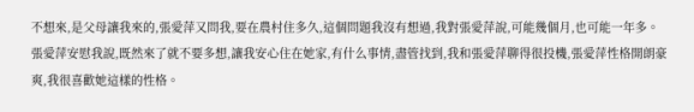不想來,是父母讓我來的,張愛萍又問我,要在農村住多久,這個問題我沒有想過,我對張愛萍說,可能幾個月,也可能一年多。
張愛萍安慰我說,既然來了就不要多想,讓我安心住在她家,有什么事情,盡管找到,我和張愛萍聊得很投機,張愛萍性格開朗豪爽,我很喜歡她這樣的性格。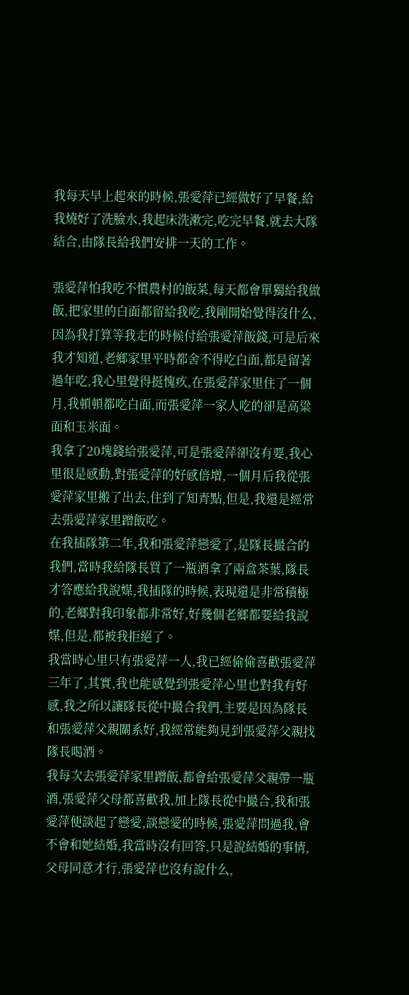我每天早上起來的時候,張愛萍已經做好了早餐,給我燒好了洗臉水,我起床洗漱完,吃完早餐,就去大隊結合,由隊長給我們安排一天的工作。

張愛萍怕我吃不慣農村的飯菜,每天都會單獨給我做飯,把家里的白面都留給我吃,我剛開始覺得沒什么,因為我打算等我走的時候付給張愛萍飯錢,可是后來我才知道,老鄉家里平時都舍不得吃白面,都是留著過年吃,我心里覺得挺愧疚,在張愛萍家里住了一個月,我頓頓都吃白面,而張愛萍一家人吃的卻是高粱面和玉米面。
我拿了20塊錢給張愛萍,可是張愛萍卻沒有要,我心里很是感動,對張愛萍的好感倍增,一個月后我從張愛萍家里搬了出去,住到了知青點,但是,我還是經常去張愛萍家里蹭飯吃。
在我插隊第二年,我和張愛萍戀愛了,是隊長撮合的我們,當時我給隊長買了一瓶酒拿了兩盒茶葉,隊長才答應給我說媒,我插隊的時候,表現還是非常積極的,老鄉對我印象都非常好,好幾個老鄉都要給我說媒,但是,都被我拒絕了。
我當時心里只有張愛萍一人,我已經偷偷喜歡張愛萍三年了,其實,我也能感覺到張愛萍心里也對我有好感,我之所以讓隊長從中撮合我們,主要是因為隊長和張愛萍父親關系好,我經常能夠見到張愛萍父親找隊長喝酒。
我每次去張愛萍家里蹭飯,都會給張愛萍父親帶一瓶酒,張愛萍父母都喜歡我,加上隊長從中撮合,我和張愛萍便談起了戀愛,談戀愛的時候,張愛萍問過我,會不會和她結婚,我當時沒有回答,只是說結婚的事情,父母同意才行,張愛萍也沒有說什么,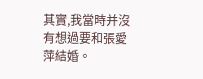其實,我當時并沒有想過要和張愛萍結婚。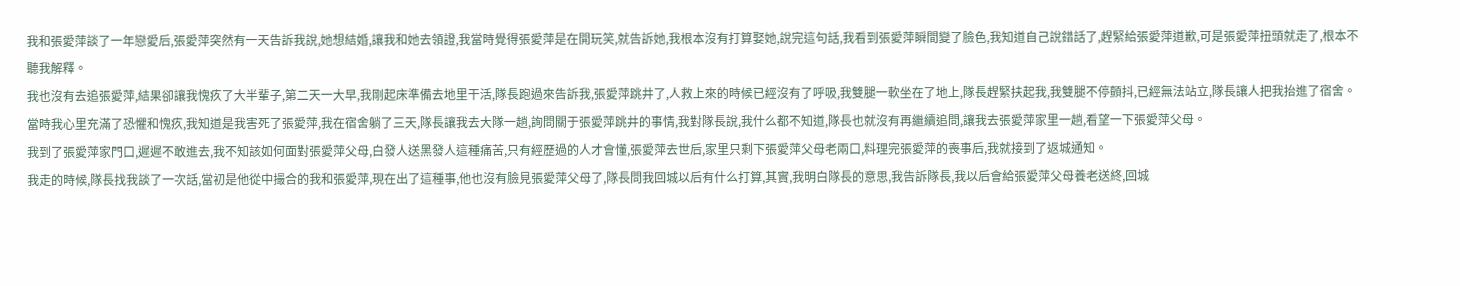我和張愛萍談了一年戀愛后,張愛萍突然有一天告訴我說,她想結婚,讓我和她去領證,我當時覺得張愛萍是在開玩笑,就告訴她,我根本沒有打算娶她,說完這句話,我看到張愛萍瞬間變了臉色,我知道自己說錯話了,趕緊給張愛萍道歉,可是張愛萍扭頭就走了,根本不聽我解釋。
我也沒有去追張愛萍,結果卻讓我愧疚了大半輩子,第二天一大早,我剛起床準備去地里干活,隊長跑過來告訴我,張愛萍跳井了,人救上來的時候已經沒有了呼吸,我雙腿一軟坐在了地上,隊長趕緊扶起我,我雙腿不停顫抖,已經無法站立,隊長讓人把我抬進了宿舍。
當時我心里充滿了恐懼和愧疚,我知道是我害死了張愛萍,我在宿舍躺了三天,隊長讓我去大隊一趟,詢問關于張愛萍跳井的事情,我對隊長說,我什么都不知道,隊長也就沒有再繼續追問,讓我去張愛萍家里一趟,看望一下張愛萍父母。
我到了張愛萍家門口,遲遲不敢進去,我不知該如何面對張愛萍父母,白發人送黑發人這種痛苦,只有經歷過的人才會懂,張愛萍去世后,家里只剩下張愛萍父母老兩口,料理完張愛萍的喪事后,我就接到了返城通知。
我走的時候,隊長找我談了一次話,當初是他從中撮合的我和張愛萍,現在出了這種事,他也沒有臉見張愛萍父母了,隊長問我回城以后有什么打算,其實,我明白隊長的意思,我告訴隊長,我以后會給張愛萍父母養老送終,回城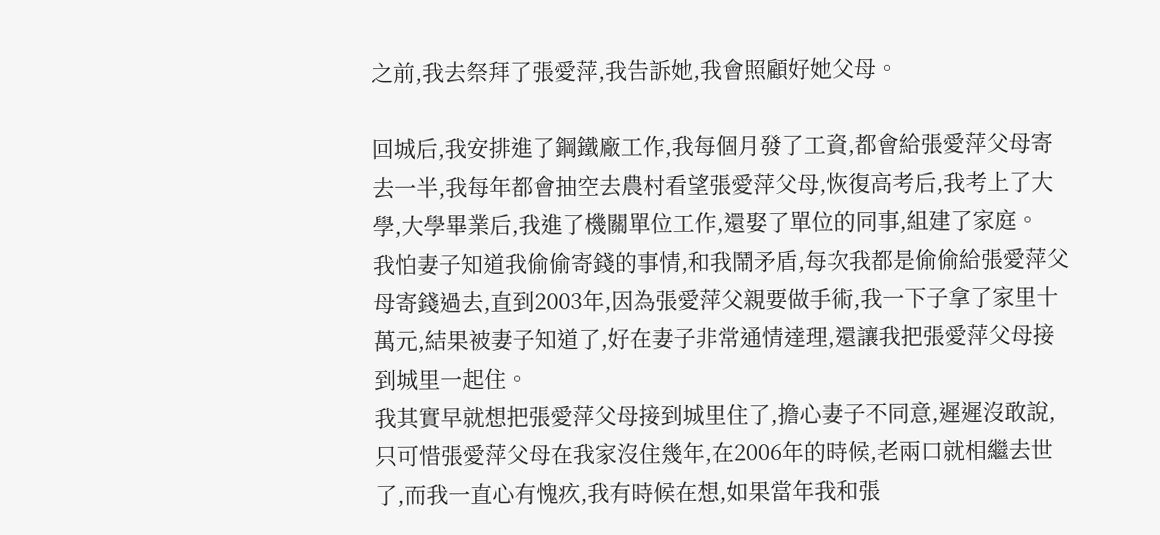之前,我去祭拜了張愛萍,我告訴她,我會照顧好她父母。

回城后,我安排進了鋼鐵廠工作,我每個月發了工資,都會給張愛萍父母寄去一半,我每年都會抽空去農村看望張愛萍父母,恢復高考后,我考上了大學,大學畢業后,我進了機關單位工作,還娶了單位的同事,組建了家庭。
我怕妻子知道我偷偷寄錢的事情,和我鬧矛盾,每次我都是偷偷給張愛萍父母寄錢過去,直到2003年,因為張愛萍父親要做手術,我一下子拿了家里十萬元,結果被妻子知道了,好在妻子非常通情達理,還讓我把張愛萍父母接到城里一起住。
我其實早就想把張愛萍父母接到城里住了,擔心妻子不同意,遲遲沒敢說,只可惜張愛萍父母在我家沒住幾年,在2006年的時候,老兩口就相繼去世了,而我一直心有愧疚,我有時候在想,如果當年我和張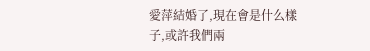愛萍結婚了,現在會是什么樣子,或許我們兩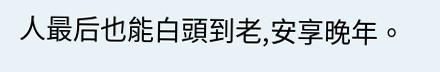人最后也能白頭到老,安享晚年。